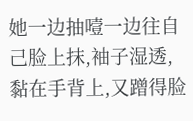她一边抽噎一边往自己脸上抹,袖子湿透,黏在手背上,又蹭得脸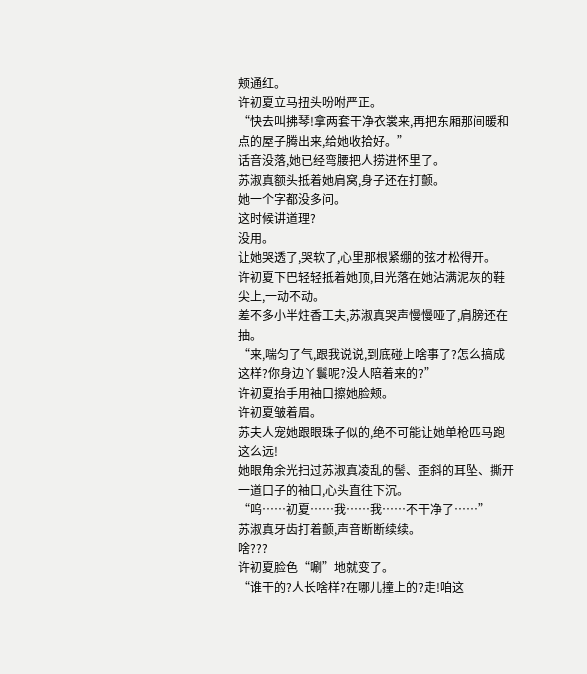颊通红。
许初夏立马扭头吩咐严正。
“快去叫拂琴!拿两套干净衣裳来,再把东厢那间暖和点的屋子腾出来,给她收拾好。”
话音没落,她已经弯腰把人捞进怀里了。
苏淑真额头抵着她肩窝,身子还在打颤。
她一个字都没多问。
这时候讲道理?
没用。
让她哭透了,哭软了,心里那根紧绷的弦才松得开。
许初夏下巴轻轻抵着她顶,目光落在她沾满泥灰的鞋尖上,一动不动。
差不多小半炷香工夫,苏淑真哭声慢慢哑了,肩膀还在抽。
“来,喘匀了气,跟我说说,到底碰上啥事了?怎么搞成这样?你身边丫鬟呢?没人陪着来的?”
许初夏抬手用袖口擦她脸颊。
许初夏皱着眉。
苏夫人宠她跟眼珠子似的,绝不可能让她单枪匹马跑这么远!
她眼角余光扫过苏淑真凌乱的髻、歪斜的耳坠、撕开一道口子的袖口,心头直往下沉。
“呜……初夏……我……我……不干净了……”
苏淑真牙齿打着颤,声音断断续续。
啥???
许初夏脸色“唰”地就变了。
“谁干的?人长啥样?在哪儿撞上的?走!咱这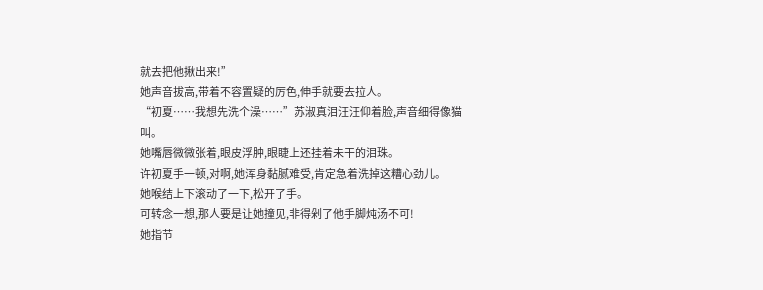就去把他揪出来!”
她声音拔高,带着不容置疑的厉色,伸手就要去拉人。
“初夏……我想先洗个澡……”苏淑真泪汪汪仰着脸,声音细得像猫叫。
她嘴唇微微张着,眼皮浮肿,眼睫上还挂着未干的泪珠。
许初夏手一顿,对啊,她浑身黏腻难受,肯定急着洗掉这糟心劲儿。
她喉结上下滚动了一下,松开了手。
可转念一想,那人要是让她撞见,非得剁了他手脚炖汤不可!
她指节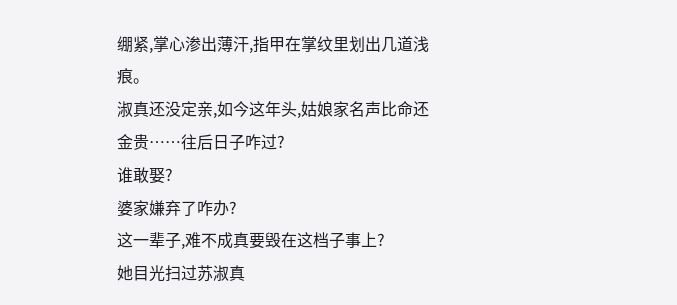绷紧,掌心渗出薄汗,指甲在掌纹里划出几道浅痕。
淑真还没定亲,如今这年头,姑娘家名声比命还金贵……往后日子咋过?
谁敢娶?
婆家嫌弃了咋办?
这一辈子,难不成真要毁在这档子事上?
她目光扫过苏淑真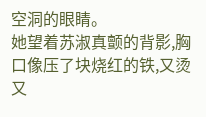空洞的眼睛。
她望着苏淑真颤的背影,胸口像压了块烧红的铁,又烫又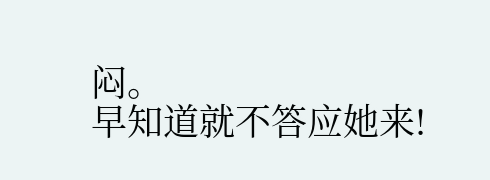闷。
早知道就不答应她来!